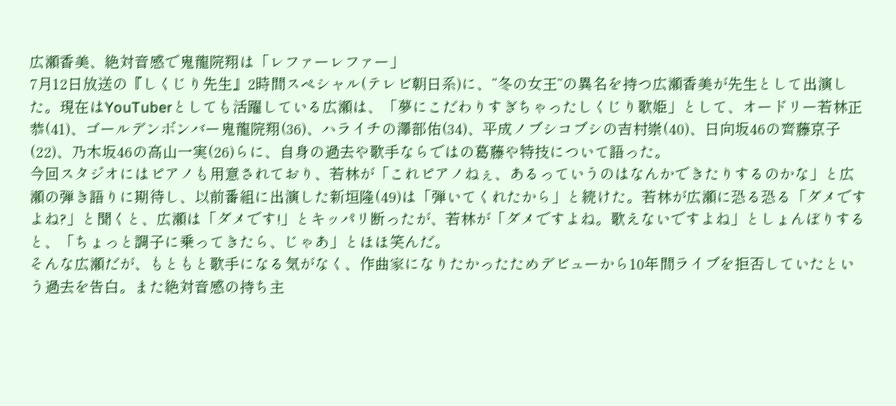広瀬香美、絶対音感で鬼龍院翔は「レファーレファー」
7月12日放送の『しくじり先生』2時間スペシャル(テレビ朝日系)に、“冬の女王”の異名を持つ広瀬香美が先生として出演した。現在はYouTuberとしても活躍している広瀬は、「夢にこだわりすぎちゃったしくじり歌姫」として、オードリー若林正恭(41)、ゴールデンボンバー鬼龍院翔(36)、ハライチの澤部佑(34)、平成ノブシコブシの吉村崇(40)、日向坂46の齊藤京子(22)、乃木坂46の高山一実(26)らに、自身の過去や歌手ならではの葛藤や特技について語った。
今回スタジオにはピアノも用意されており、若林が「これピアノねぇ、あるっていうのはなんかできたりするのかな」と広瀬の弾き語りに期待し、以前番組に出演した新垣隆(49)は「弾いてくれたから」と続けた。若林が広瀬に恐る恐る「ダメですよね?」と聞くと、広瀬は「ダメです!」とキッパリ断ったが、若林が「ダメですよね。歌えないですよね」としょんぼりすると、「ちょっと調子に乗ってきたら、じゃあ」とほほ笑んだ。
そんな広瀬だが、もともと歌手になる気がなく、作曲家になりたかったためデビューから10年間ライブを拒否していたという過去を告白。また絶対音感の持ち主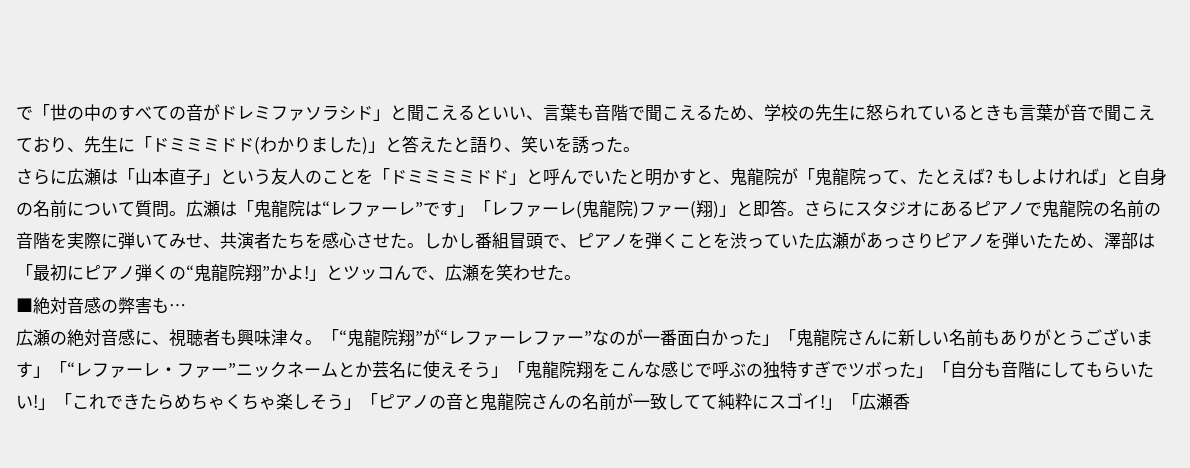で「世の中のすべての音がドレミファソラシド」と聞こえるといい、言葉も音階で聞こえるため、学校の先生に怒られているときも言葉が音で聞こえており、先生に「ドミミミドド(わかりました)」と答えたと語り、笑いを誘った。
さらに広瀬は「山本直子」という友人のことを「ドミミミミドド」と呼んでいたと明かすと、鬼龍院が「鬼龍院って、たとえば? もしよければ」と自身の名前について質問。広瀬は「鬼龍院は“レファーレ”です」「レファーレ(鬼龍院)ファー(翔)」と即答。さらにスタジオにあるピアノで鬼龍院の名前の音階を実際に弾いてみせ、共演者たちを感心させた。しかし番組冒頭で、ピアノを弾くことを渋っていた広瀬があっさりピアノを弾いたため、澤部は「最初にピアノ弾くの“鬼龍院翔”かよ!」とツッコんで、広瀬を笑わせた。
■絶対音感の弊害も…
広瀬の絶対音感に、視聴者も興味津々。「“鬼龍院翔”が“レファーレファー”なのが一番面白かった」「鬼龍院さんに新しい名前もありがとうございます」「“レファーレ・ファー”ニックネームとか芸名に使えそう」「鬼龍院翔をこんな感じで呼ぶの独特すぎでツボった」「自分も音階にしてもらいたい!」「これできたらめちゃくちゃ楽しそう」「ピアノの音と鬼龍院さんの名前が一致してて純粋にスゴイ!」「広瀬香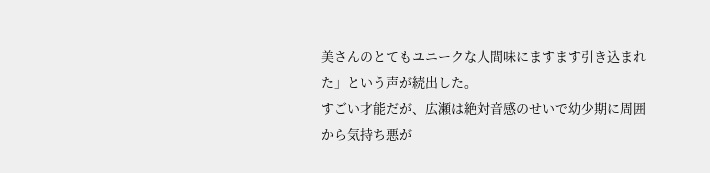美さんのとてもユニークな人間味にますます引き込まれた」という声が続出した。
すごい才能だが、広瀬は絶対音感のせいで幼少期に周囲から気持ち悪が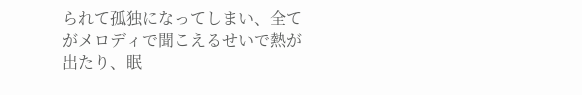られて孤独になってしまい、全てがメロディで聞こえるせいで熱が出たり、眠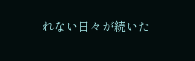れない日々が続いた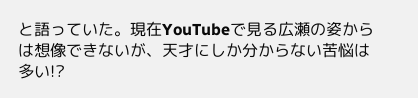と語っていた。現在YouTubeで見る広瀬の姿からは想像できないが、天才にしか分からない苦悩は多い!?